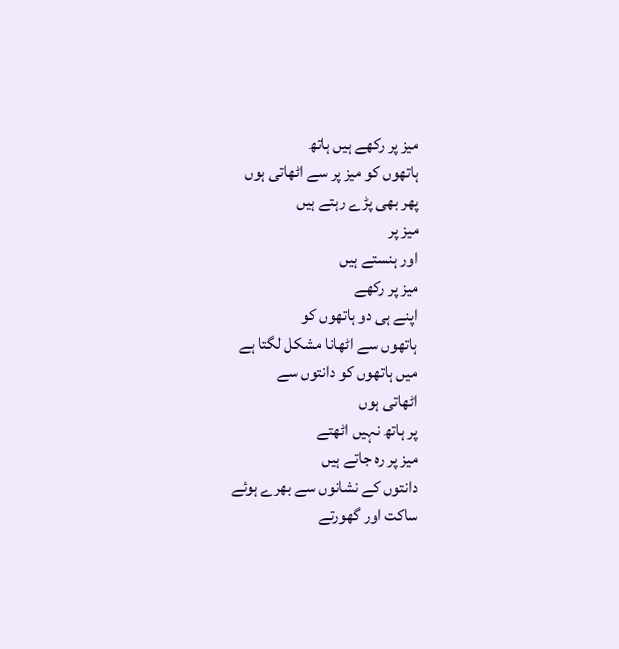میز پر رکھے ہیں ہاتھ
ہاتھوں کو میز پر سے اٹھاتی ہوں
پھر بھی پڑے رہتے ہیں
میز پر
اور ہنستے ہیں
میز پر رکھے
اپنے ہی دو ہاتھوں کو
ہاتھوں سے اٹھانا مشکل لگتا ہے
میں ہاتھوں کو دانتوں سے
اٹھاتی ہوں
پر ہاتھ نہیں اٹھتے
میز پر رہ جاتے ہیں
دانتوں کے نشانوں سے بھرے ہوئے
ساکت اور گھورتے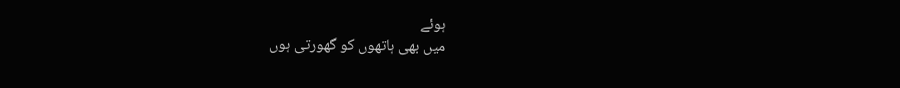ہوئے
میں بھی ہاتھوں کو گھورتی ہوں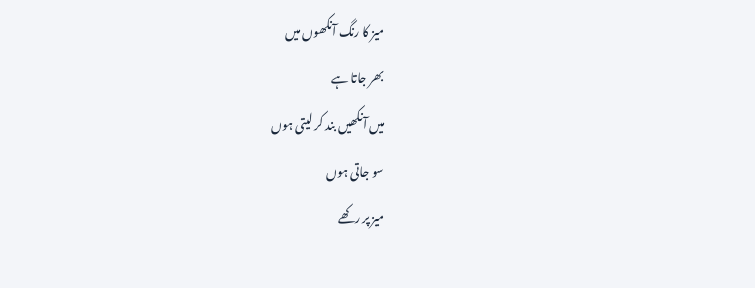میز کا رنگ آنکھوں میں
بھر جاتا ہے
میں آنکھیں بند کر لیتی ہوں
سو جاتی ہوں
میز پر رکھے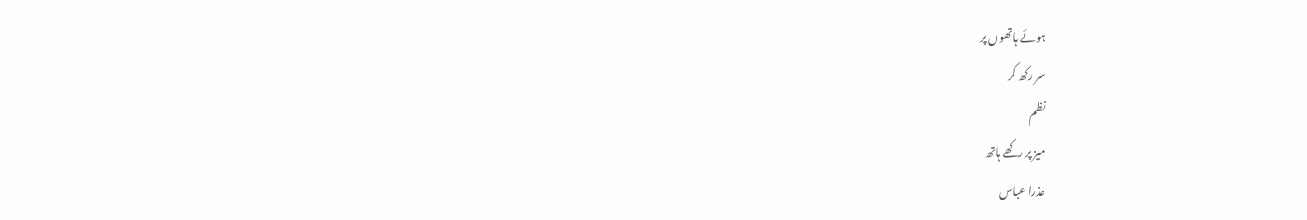ہوئے ہاتھوں پر
سر رکھ کر
نظم
میز پر رکھے ہاتھ
عذرا عباس